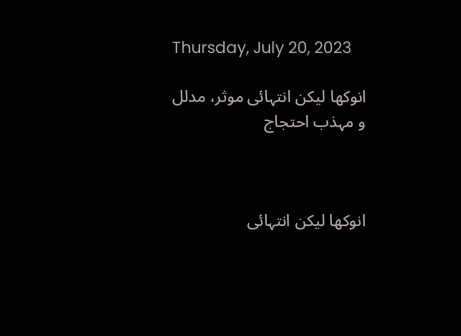Thursday, July 20, 2023

انوکھا لیکن انتہائی موثر، مدلل و مہذب احتجاج



انوکھا لیکن انتہائی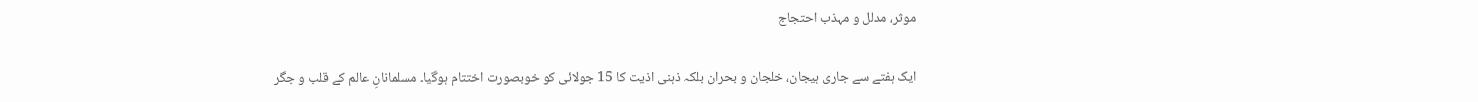موثر، مدلل و مہذب احتجاج

ایک ہفتے سے جاری ہیجان، خلجان و بحران بلکہ ذہنی اذیت کا 15 جولائی کو خوبصورت اختتام ہوگیا۔ مسلمانانِ عالم کے قلب و جگر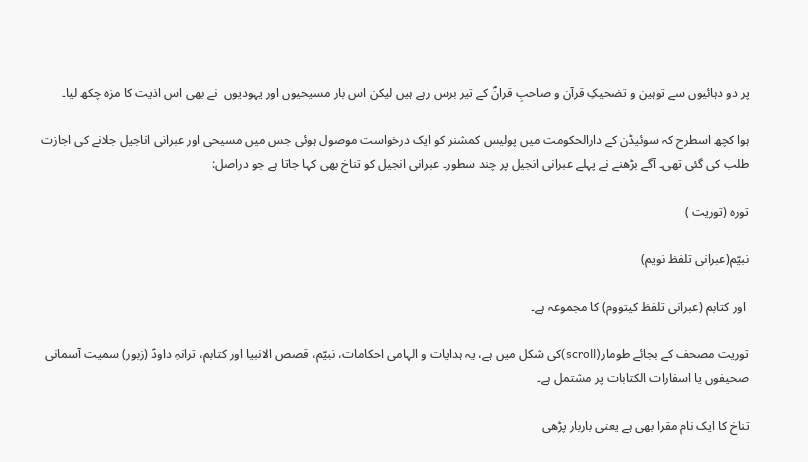پر دو دہائیوں سے توہین و تضحیکِ قرآن و صاحبِ قرانؐ کے تیر برس رہے ہیں لیکن اس بار مسیحیوں اور یہودیوں  نے بھی اس اذیت کا مزہ چکھ لیا۔

ہوا کچھ اسطرح کہ سوئیڈن کے دارالحکومت میں پولیس کمشنر کو ایک درخواست موصول ہوئی جس میں مسیحی اور عبرانی اناجیل جلانے کی اجازت طلب کی گئی تھی۔ آگے بڑھنے نے پہلے عبرانی انجیل پر چند سطور۔ عبرانی انجیل کو تناخ بھی کہا جاتا ہے جو دراصل:

تورہ (توریت )

نبیّم(عبرانی تلفظ نویم)

 اور کتابم (عبرانی تلفظ کیتووم) کا مجموعہ ہے۔

توریت مصحف کے بجائے طومار(scroll)کی شکل میں ہے، یہ ہدایات و الہامی احکامات، نبیّم، قصص الانبیا اور کتابم، ترانہِ داودؑ (زبور) سمیت آسمانی صحیفوں یا اسفارات الکتابات پر مشتمل ہے۔

تناخ کا ایک نام مقرا بھی ہے یعنی باربار پڑھی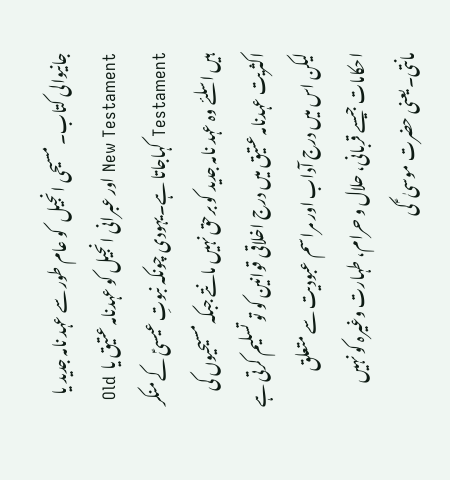جانیوالی کتاب۔ مسیحی انجیل  کو عام طور سے عہد نامہ جدید یا New Testament اور عبرانی انجیل کو عہدنامہ عتیق یا  Old Testament کہاجاتا ہے۔یہودی چونکہ نبوتِ عیسیؑ کے منکر ہیں اسلئے وہ عہد نامہ جدید کو برحق نہیں مانتے جبکہ مسیحیوں کی اکثریت عہدنامہ عتیق میں درج اخلاقی قوانین کو تو تسلیم کرتی ہے لیکن اس میں درج آداب اور مراسم عبودیت سے متعلق احکامات جیسے قربانی، حلال و حرام، طہارت وغیرہ کو نہیں مانتی۔ یعنی حضرت موسیٰ ؑ کی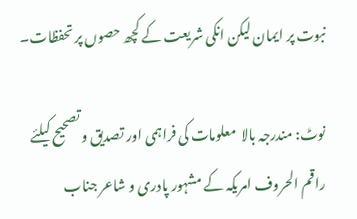نبوت پر ایمان لیکن انکی شریعت کے کچھ حصوں پر تحفظات۔

نوٹ: مندرجہ بالا  معلومات کی فراہمی اور تصدیق و تصحیح کیلئے  راقم الحروف امریکہ کے مشہور پادری و شاعر جناب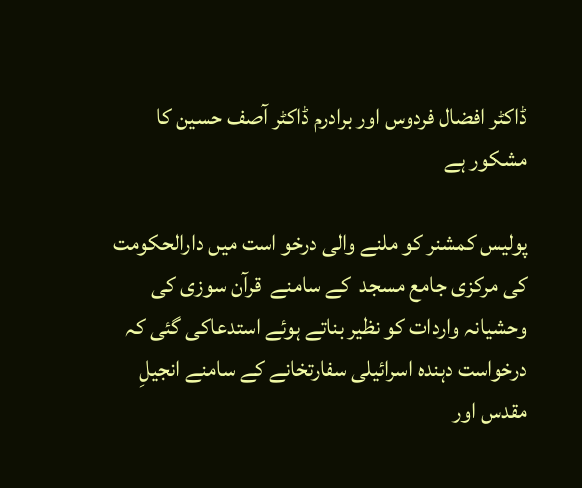ڈاکٹر افضال فردوس اور برادرم ڈاکٹر آصف حسین کا مشکور ہے

پولیس کمشنر کو ملنے والی درخو است میں دارالحکومت کی مرکزی جامع مسجد  کے سامنے  قرآن سوزی کی وحشیانہ واردات کو نظیر بناتے ہوئے استدعاکی گئی کہ درخواست دہندہ اسرائیلی سفارتخانے کے سامنے انجیلِ مقدس اور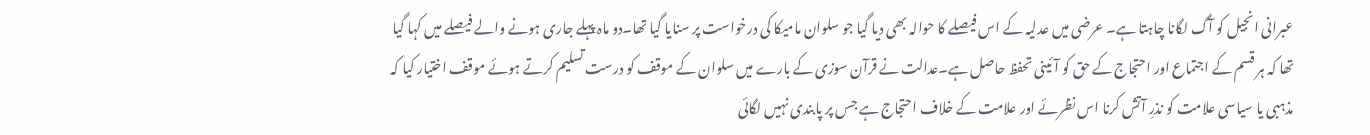عبرانی انجیل کو آگ لگانا چاہتا ہے۔ عرضی میں عدلیہ کے اس فیصلے کا حوالہ بھی دیا گیا جو سلوان مامیکا کی درخواست پر سنایا گیا تھا۔دو ماہ پہلے جاری ہونے والے فیصلے میں کہا گیا تھا کہ ہر قسم کے اجتماع اور احتجاج کے حق کو آئینی تحفظ حاصل ہے۔عدالت نے قرآن سوزی کے بارے میں سلوان کے موقف کو درست تسلیم کرتے ہوئے موقف اختیار کیا کہ مذہبی یا سیاسی علامت کو نذرِ آتش کرنا اس نظرئے اور علامت کے خلاف احتجاج ہے جس پر پابندی نہیں لگائی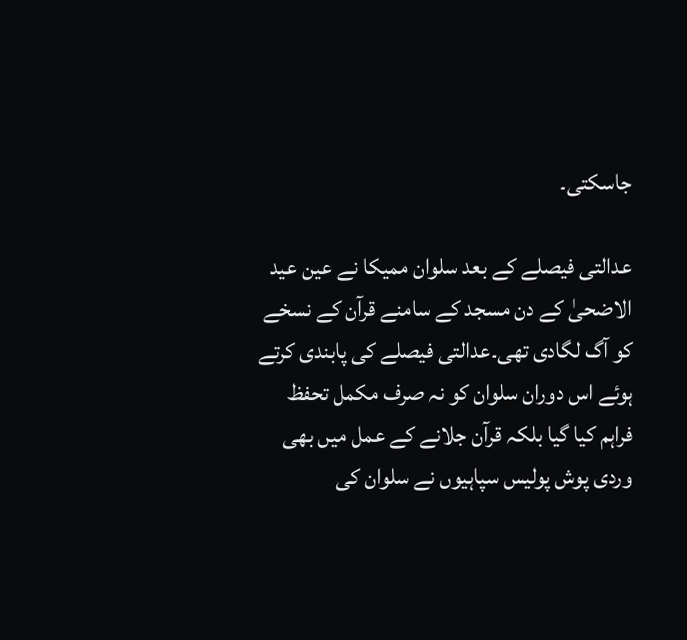جاسکتی۔

عدالتی فیصلے کے بعد سلوان ممیکا نے عین عید الاضحیٰ کے دن مسجد کے سامنے قرآن کے نسخے کو آگ لگادی تھی۔عدالتی فیصلے کی پابندی کرتے ہوئے اس دوران سلوان کو نہ صرف مکمل تحفظ فراہم کیا گیا بلکہ قرآن جلانے کے عمل میں بھی وردی پوش پولیس سپاہیوں نے سلوان کی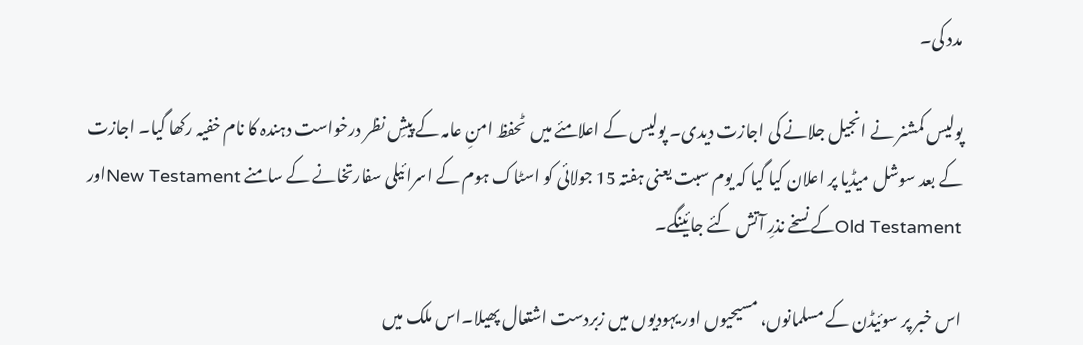مدد کی۔

پولیس کمشنر نے انجیل جلانے کی اجازت دیدی۔ پولیس کے اعلامئے میں  ٹحفظ امنِ عامہ کے پیشِ نظر درخواست دہندہ کا نام خفیہ رکھا گیا۔ اجازت کے بعد سوشل میڈیا پر اعلان کیا گیا کہ یوم سبت یعنی ہفتہ 15 جولائی کو اسٹاک ہوم کے اسرائیلی سفارتخانے کے سامنے New Testamentاور Old Testamentکے نسخے نذرِ آتش کئے جائینگے۔

اس خبر پر سوئیڈن کے مسلمانوں، مسیحیوں اور یہودیوں میں زبردست اشتعال پھیلا۔اس ملک میں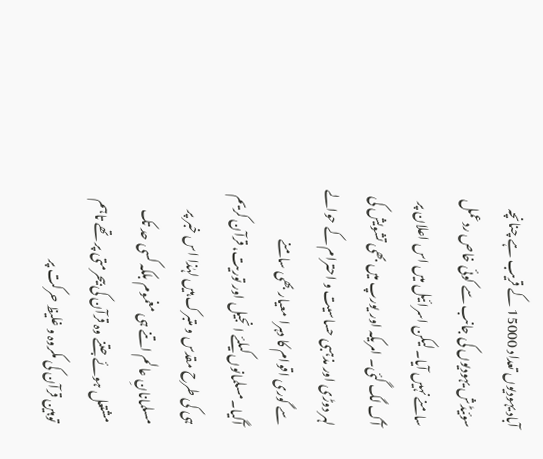آباد یہودیوں تعداد 15000 کے قریب ہے چنانچہ سوئیڈش یہودیوں کی جانب سے کوئی خاص ردعمل سامنے نہیں آیا۔ لیکن اسرائیل میں اس اعلان پر آگ لگ گئی۔ امریکہ اور یورپ میں بھی تشویش کی لہر دوڑی اور مذہبی حساسیت و احترام کے حوالے سے گوری اقوام کا دہرا معیار بھی سامنے آگیا۔مسلمانوں کیلئے انجیل اور توریت، قرآن کریم ہی کی طرح مقدس و متبرک ہیں لہٰذا اس خبر پر مسلمانانِ عالم اتنے ہی مغموم بلکہ کسی حد تک مشتعل ہوئے جتنے وہ قرآن کی بیحرمتی پر تھے تاہم توہین قرآن کی مکروہ و غلیظ حرکت پر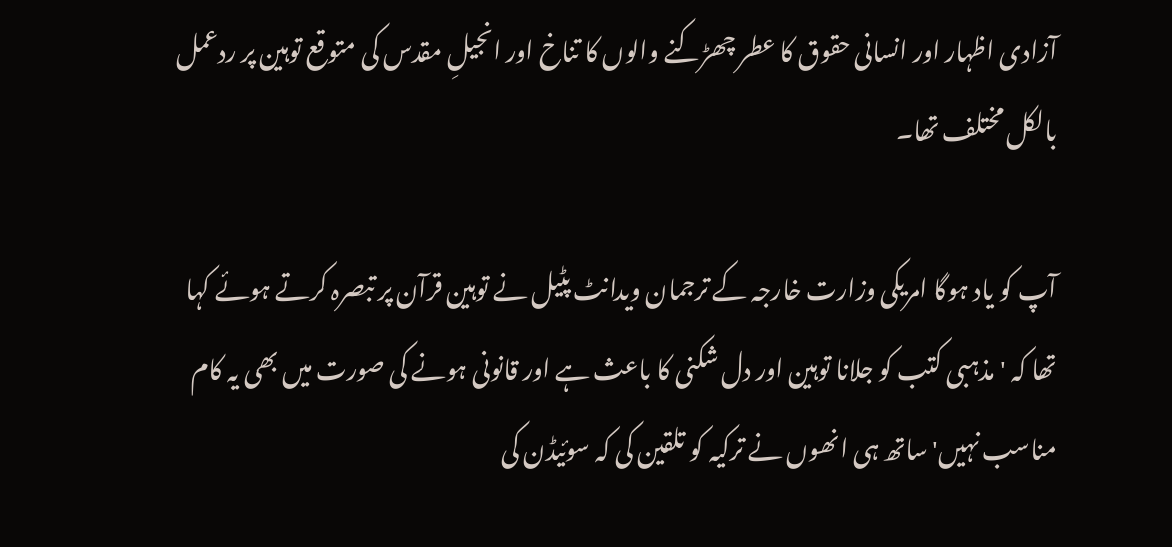آزادی اظہار اور انسانی حقوق کا عطر چھڑکنے والوں کا تناخ اور انجیلِ مقدس کی متوقع توہین پر ردعمل بالکل مختلف تھا۔

آپ کو یاد ہوگا امریکی وزارت خارجہ کے ترجمان ویدانٹ پٹیل نے توہین قرآن پر تبصرہ کرتے ہوئے کہا تھا کہ 'مذہبی کتب کو جلانا توہین اور دل شکنی کا باعث ہے اور قانونی ہونے کی صورت میں بھی یہ کام مناسب نہیں' ساتھ ہی انھوں نے ترکیہ کو تلقین کی کہ سوئیڈن کی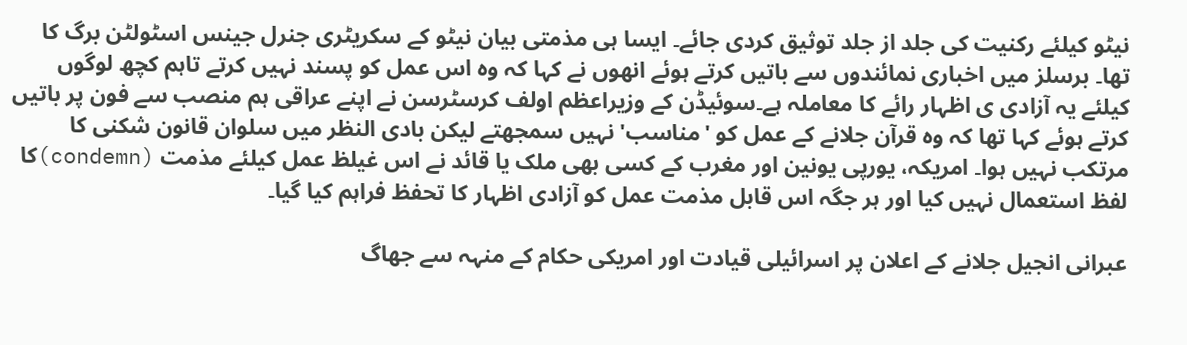نیٹو کیلئے رکنیت کی جلد از جلد توثیق کردی جائے۔ ایسا ہی مذمتی بیان نیٹو کے سکریٹری جنرل جینس اسٹولٹن برگ کا تھا۔ برسلز میں اخباری نمائندوں سے باتیں کرتے ہوئے انھوں نے کہا کہ وہ اس عمل کو پسند نہیں کرتے تاہم کچھ لوگوں کیلئے یہ آزادی ی اظہار رائے کا معاملہ ہے۔سوئیڈن کے وزیراعظم اولف کرسٹرسن نے اپنے عراقی ہم منصب سے فون پر باتیں کرتے ہوئے کہا تھا کہ وہ قرآن جلانے کے عمل کو 'مناسب' نہیں سمجھتے لیکن بادی النظر میں سلوان قانون شکنی کا مرتکب نہیں ہوا۔ امریکہ، یورپی یونین اور مغرب کے کسی بھی ملک یا قائد نے اس غیلظ عمل کیلئے مذمت (condemn)کا لفظ استعمال نہیں کیا اور ہر جگہ اس قابل مذمت عمل کو آزادی اظہار کا تحفظ فراہم کیا گیا۔

عبرانی انجیل جلانے کے اعلان پر اسرائیلی قیادت اور امریکی حکام کے منہہ سے جھاگ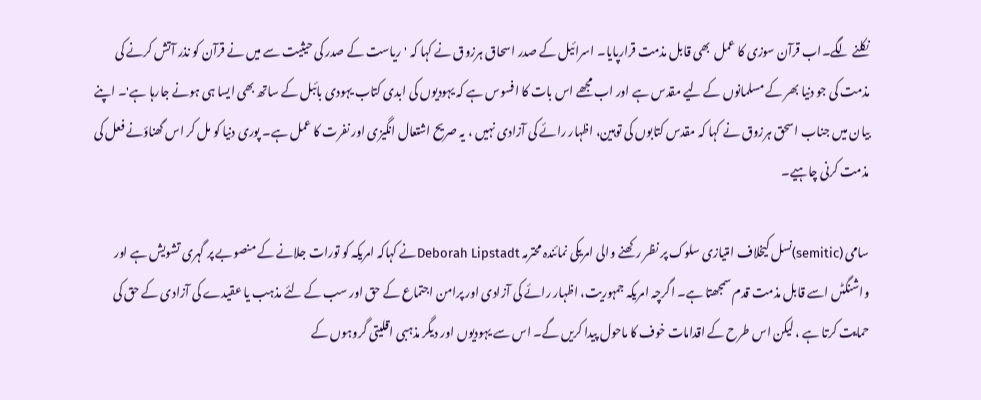نکلنے لگے۔اب قرآن سوزی کا عمل  بھی قابل مذمت قرارپایا۔ اسرائیل کے صدر اسحاق ہرزوق نے کہا کہ 'ریاست کے صدر کی حیثیت سے میں نے قرآن کو نذر آتش کرنے کی مذمت کی جو دنیا بھر کے مسلمانوں کے لیے مقدس ہے اور اب مجھے اس بات کا افسوس ہے کہ یہودیوں کی ابدی کتاب یہودی بائبل کے ساتھ بھی ایسا ہی ہونے جارہا ہے'۔ اپنے بیان میں جناب اسحق ہرزوق نے کہا کہ مقدس کتابوں کی توہین، اظہار رائے کی آزادی نہیں ، یہ صریح اشتعال انگیزی اور نفرت کا عمل ہے۔ پوری دنیا کو مل کر اس گھناؤنے فعل کی مذمت کرنی چاہیے۔

سامی (semitic)نسل کیخلاف امتیازی سلوک پر نظر رکھنے والی امریکی نمائندہ محترمہ Deborah Lipstadtنے کہاکہ امریکہ کو تورات جلانے کے منصوبے پر گہری تشویش ہے اور واشنگٹں اسے قابل مذمت قدم سمجھتا ہے۔ اگرچہ امریکہ جمہوریت، اظہار رائے کی آزادی اور پرامن اجتماع کے حق اور سب کے لئے مذہب یا عقیدے کی آزادی کے حق کی حمایت کرتا ہے ، لیکن اس طرح کے اقدامات خوف کا ماحول پیدا کریں گے۔ اس سے یہودیوں اور دیگر مذہبی اقلیتی گروہوں کے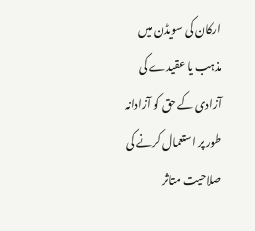ارکان کی سویڈن میں مذہب یا عقیدے کی آزادی کے حق کو آزادانہ طور پر استعمال کرنے کی صلاحیت متاثر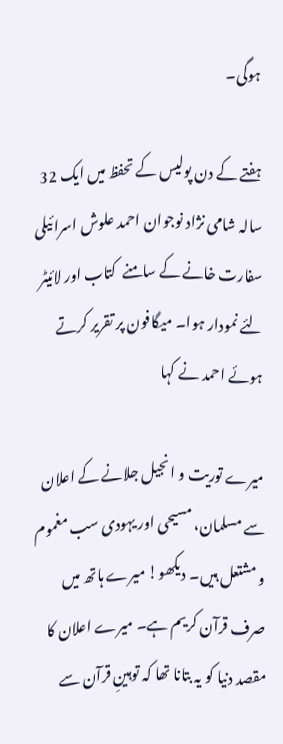ہوگی۔

ہفتے کے دن پولیس کے تحفظ میں ایک 32 سالہ شامی نژاد نوجوان احمد علوش اسرائیلی سفارت خانے کے سامنے  کتاب اور لائیٹر لئے نمودار ہوا۔ میگافون پر تقریر کرتے ہوئے احمد نے کہا

میرے توریت و انجیل جلانے کے اعلان سے مسلمان، مسیحی اور یہودی سب مغموم و مشتعل ہیں۔ دیکھو! میرے ہاتھ میں صرف قرآن کریم ہے۔ میرے اعلان کا مقصد دنیا کو یہ بتانا تھا کہ توہینِ قرآن سے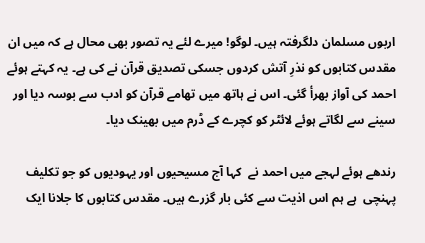اربوں مسلمان دلگرفتہ ہیں۔ لوگو! میرے لئے یہ تصور بھی محال ہے کہ میں ان مقدس کتابوں کو نذرِ آتش کردوں جسکی تصدیق قرآن نے کی ہے۔ یہ کہتے ہوئے احمد کی آواز بھرأ گئی۔ اس نے ہاتھ میں تھامے قرآن کو ادب سے بوسہ دیا اور  سینے سے لگاتے ہوئے لائٹر کو کچرے کے ڈرم میں بھینک دیا۔

رندھے ہوئے لہجے میں احمد نے  کہا آج مسیحیوں اور یہودیوں کو جو تکلیف پہنچی  ہے ہم اس اذیت سے کئی بار گزرے ہیں۔ مقدس کتابوں کا جلانا ایک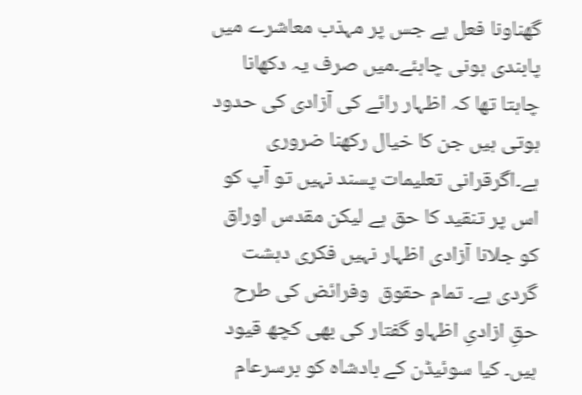گھناونا فعل ہے جس پر مہذب معاشرے میں پابندی ہونی چاہئے۔میں صرف یہ دکھانا چاہتا تھا کہ اظہار رائے کی آزادی کی حدود ہوتی ہیں جن کا خیال رکھنا ضروری ہے۔اگرقرانی تعلیمات پسند نہیں تو آپ کو اس پر تنقید کا حق ہے لیکن مقدس اوراق کو جلانا آزادی اظہار نہیں فکری دہشت گردی ہے۔ تمام حقوق  وفرائض کی طرح حقِ ازادیِ اظہاو گفتار کی بھی کچھ قیود ہیں۔ کیا سوئیڈن کے بادشاہ کو برسرعام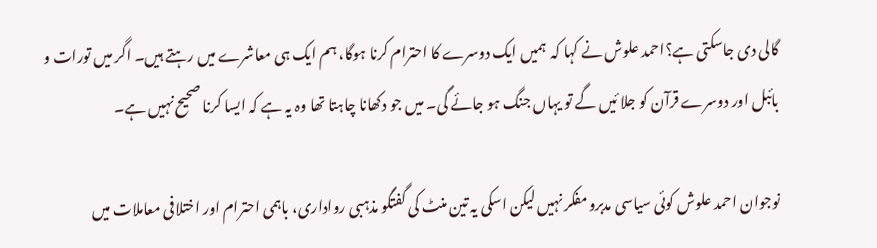گالی دی جاسکتی ہے؟احمد علوش نے کہا کہ  ہمیں ایک دوسرے کا احترام کرنا ہوگا، ہم ایک ہی معاشرے میں رہتے ہیں۔ اگر میں تورات و بائبل اور دوسرے قرآن کو جلا ئیں گے تو یہاں جنگ ہو جائے گی۔ میں جو دکھانا چاہتا تھا وہ یہ ہے کہ ایسا کرنا صحیح نہیں ہے۔

نوجوان احمد علوش کوئی سیاسی مدبرو مفکر نہیں لیکن اسکی یہ تین منٹ کی گفتگو مذہبی رواداری، باہمی احترام اور اختلافی معاملات میں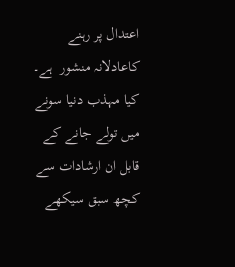اعتدال پر رہنے کاعادلانہ منشور  ہے۔ کیا مہذب دنیا سونے میں تولے جانے کے قابل ان ارشادات سے کچھ سبق سیکھے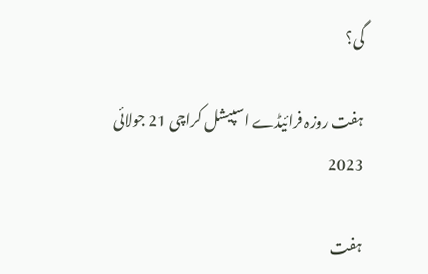گی؟

ہفت روزہ فرائیڈے اسپیشل کراچی 21 جولائی 2023

ہفت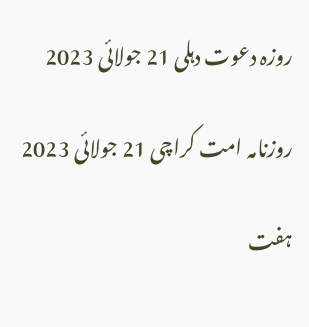روزہ دعوت دہلی 21 جولائی 2023

روزنامہ امت کراچی 21 جولائی 2023

ہفت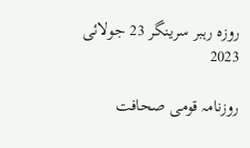روزہ رہبر سرینگر 23 جولائی 2023

روزنامہ قومی صحافت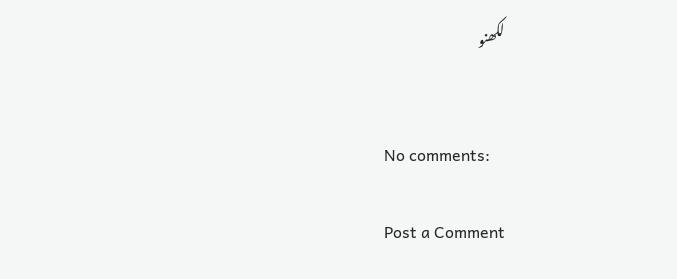لکھنو


No comments:

Post a Comment